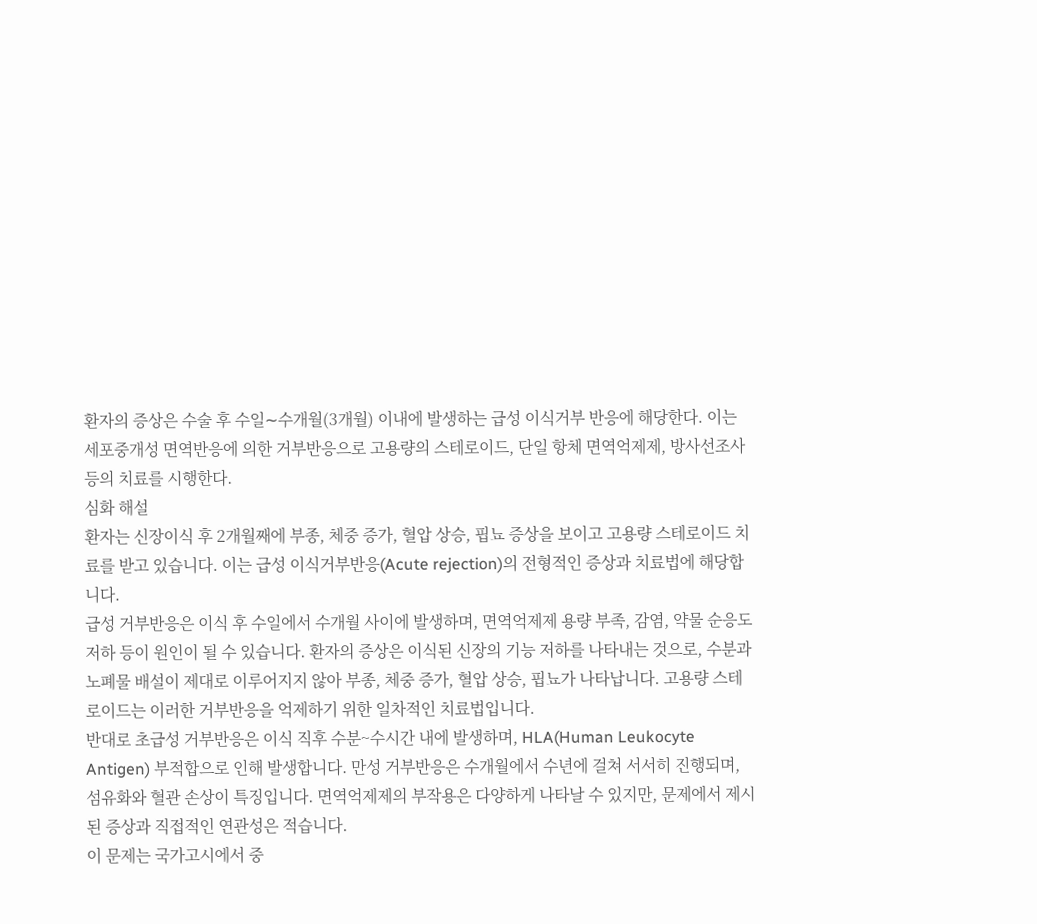환자의 증상은 수술 후 수일∼수개월(3개월) 이내에 발생하는 급성 이식거부 반응에 해당한다. 이는 세포중개성 면역반응에 의한 거부반응으로 고용량의 스테로이드, 단일 항체 면역억제제, 방사선조사 등의 치료를 시행한다.
심화 해설
환자는 신장이식 후 2개월째에 부종, 체중 증가, 혈압 상승, 핍뇨 증상을 보이고 고용량 스테로이드 치료를 받고 있습니다. 이는 급성 이식거부반응(Acute rejection)의 전형적인 증상과 치료법에 해당합니다.
급성 거부반응은 이식 후 수일에서 수개월 사이에 발생하며, 면역억제제 용량 부족, 감염, 약물 순응도 저하 등이 원인이 될 수 있습니다. 환자의 증상은 이식된 신장의 기능 저하를 나타내는 것으로, 수분과 노폐물 배설이 제대로 이루어지지 않아 부종, 체중 증가, 혈압 상승, 핍뇨가 나타납니다. 고용량 스테로이드는 이러한 거부반응을 억제하기 위한 일차적인 치료법입니다.
반대로 초급성 거부반응은 이식 직후 수분~수시간 내에 발생하며, HLA(Human Leukocyte Antigen) 부적합으로 인해 발생합니다. 만성 거부반응은 수개월에서 수년에 걸쳐 서서히 진행되며, 섬유화와 혈관 손상이 특징입니다. 면역억제제의 부작용은 다양하게 나타날 수 있지만, 문제에서 제시된 증상과 직접적인 연관성은 적습니다.
이 문제는 국가고시에서 중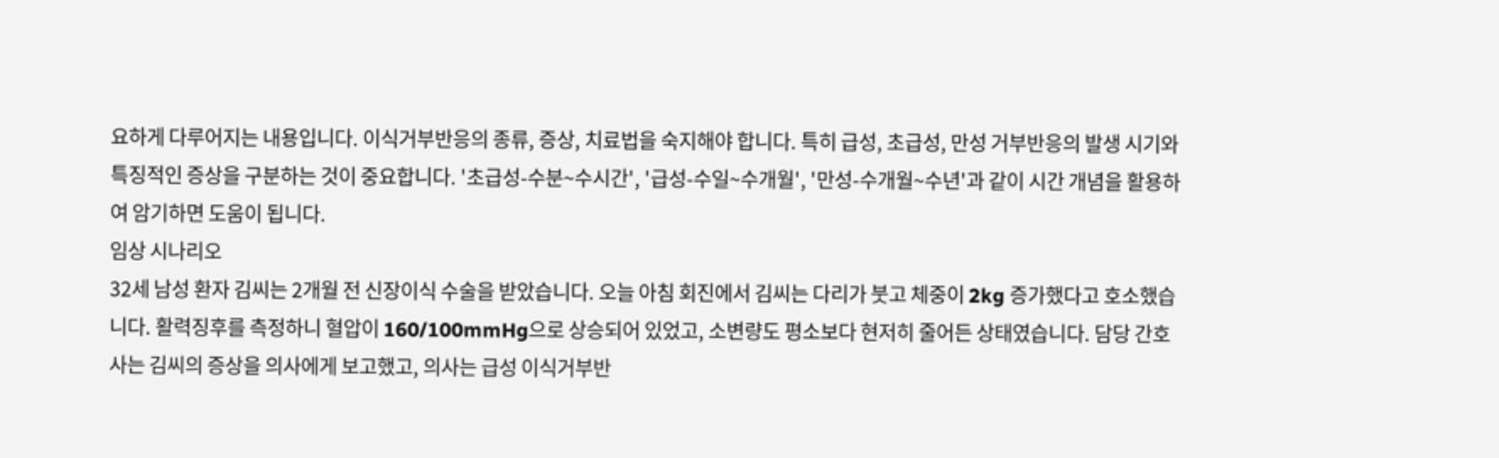요하게 다루어지는 내용입니다. 이식거부반응의 종류, 증상, 치료법을 숙지해야 합니다. 특히 급성, 초급성, 만성 거부반응의 발생 시기와 특징적인 증상을 구분하는 것이 중요합니다. '초급성-수분~수시간', '급성-수일~수개월', '만성-수개월~수년'과 같이 시간 개념을 활용하여 암기하면 도움이 됩니다.
임상 시나리오
32세 남성 환자 김씨는 2개월 전 신장이식 수술을 받았습니다. 오늘 아침 회진에서 김씨는 다리가 붓고 체중이 2kg 증가했다고 호소했습니다. 활력징후를 측정하니 혈압이 160/100mmHg으로 상승되어 있었고, 소변량도 평소보다 현저히 줄어든 상태였습니다. 담당 간호사는 김씨의 증상을 의사에게 보고했고, 의사는 급성 이식거부반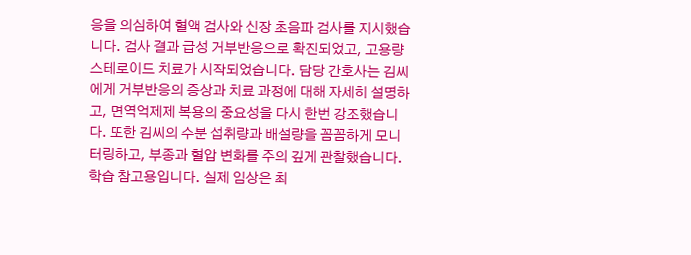응을 의심하여 혈액 검사와 신장 초음파 검사를 지시했습니다. 검사 결과 급성 거부반응으로 확진되었고, 고용량 스테로이드 치료가 시작되었습니다. 담당 간호사는 김씨에게 거부반응의 증상과 치료 과정에 대해 자세히 설명하고, 면역억제제 복용의 중요성을 다시 한번 강조했습니다. 또한 김씨의 수분 섭취량과 배설량을 꼼꼼하게 모니터링하고, 부종과 혈압 변화를 주의 깊게 관찰했습니다.
학습 참고용입니다. 실제 임상은 최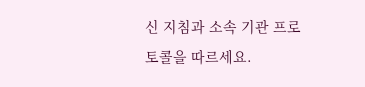신 지침과 소속 기관 프로토콜을 따르세요.